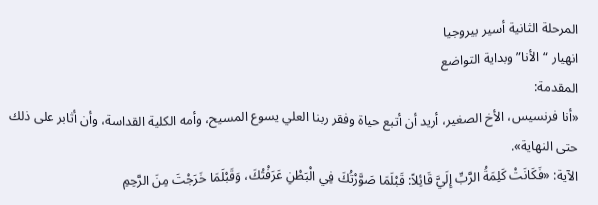المرحلة الثانية أسير بيروجيا
انهيار “الأنا” وبداية التواضع
المقدمة:
«أنا فرنسيس، الأخ الصغير، أريد أن أتبع حياة وفقر ربنا العلي يسوع المسيح، وأمه الكلية القداسة، وأن أثابر على ذلك حتى النهاية».
الآية: «فَكَانَتْ كَلِمَةُ الرَّبِّ إِلَيَّ قَائِلاً: قَبْلَمَا صَوَّرْتُكَ فِي الْبَطْنِ عَرَفْتُكَ، وَقَبْلَمَا خَرَجْتَ مِنَ الرَّحِمِ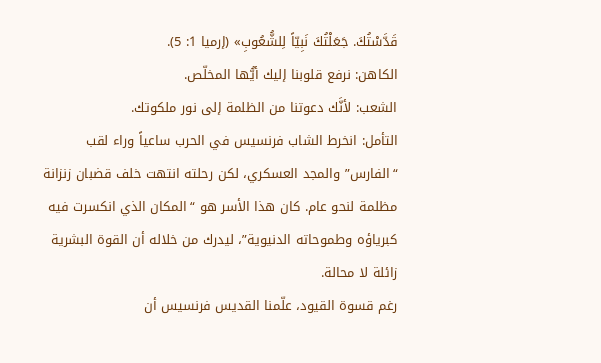قَدَّسْتُكَ. جَعَلْتُكَ نَبِيّاً لِلشُّعُوبِ» (إرميا 1: 5).
الكاهن: نرفع قلوبنا إليك أيُّها المخلّص.
الشعب: لأنَّك دعوتنا من الظلمة إلى نور ملكوتك.
التأمل: انخرط الشاب فرنسيس في الحرب ساعياً وراء لقب “الفارس” والمجد العسكري، لكن رحلته انتهت خلف قضبان زنزانة مظلمة لنحو عام. كان هذا الأسر هو “المكان الذي انكسرت فيه كبرياؤه وطموحاته الدنيوية”، ليدرك من خلاله أن القوة البشرية زائلة لا محالة.
رغم قسوة القيود، علّمنا القديس فرنسيس أن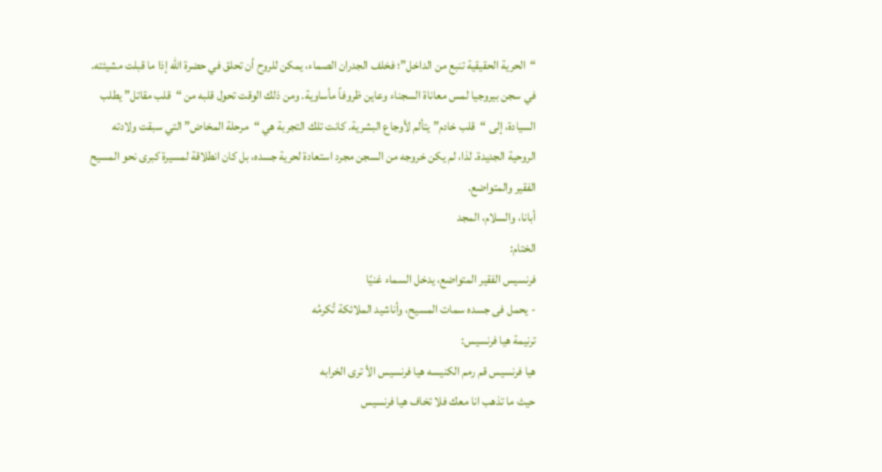“الحرية الحقيقية تنبع من الداخل”؛ فخلف الجدران الصماء، يمكن للروح أن تحلق في حضرة الله إذا ما قبلت مشيئته. في سجن بيروجيا لمس معاناة السجناء وعاين ظروفاً مأساوية. ومن ذلك الوقت تحول قلبه من “قلب مقاتل” يطلب السيادة، إلى “قلب خادم” يتألم لأوجاع البشرية. كانت تلك التجربة هي “مرحلة المخاض” التي سبقت ولادته الروحية الجديدة. لذا، لم يكن خروجه من السجن مجرد استعادة لحرية جسده، بل كان انطلاقة لمسيرة كبرى نحو المسيح الفقير والمتواضع.
أبانا، والسلام، المجد
الختام:
فرنسيس الفقير المتواضع، يدخل السماء غنيًا
- يحمل فى جسده سمات المسيح، وأناشيد الملائكة تُكرمُه
ترنيمة هيا فرنسيس:
هيا فرنسيس قم رمم الكنيسه هيا فرنسيس الأ ترى الخرابه
حيث ما تذهب انا معك فلا تخاف هيا فرنسيس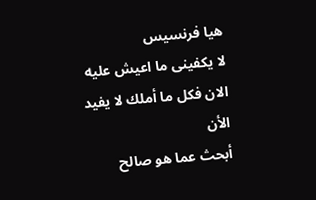هيا فرنسيس
لا يكفينى ما اعيش عليه الان فكل ما أملك لا يفيد الأن
أبحث عما هو صالح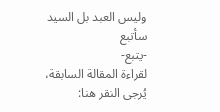وليس العبد بل السيد سأتبع
-يتبع-
لقراءة المقالة السابقة، يُرجى النقر هنا: